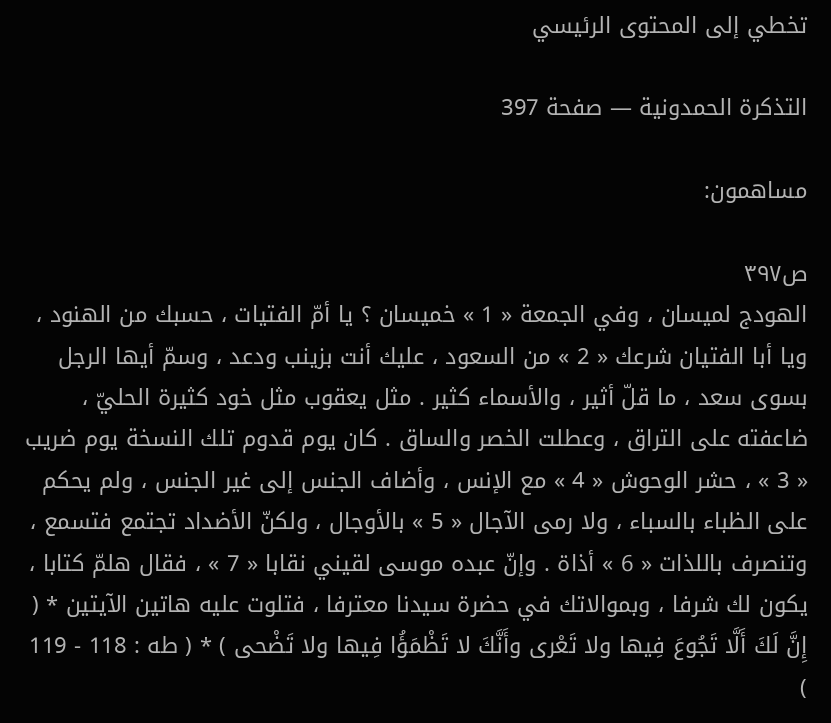تخطي إلى المحتوى الرئيسي

التذكرة الحمدونية — صفحة 397

مساهمون:

ص٣٩٧
الهودج لميسان ، وفي الجمعة « 1 » خميسان ؟ يا أمّ الفتيات ، حسبك من الهنود ، ويا أبا الفتيان شرعك « 2 » من السعود ، عليك أنت بزينب ودعد ، وسمّ أيها الرجل بسوى سعد ، ما قلّ أثير ، والأسماء كثير . مثل يعقوب مثل خود كثيرة الحليّ ، ضاعفته على التراق ، وعطلت الخصر والساق . كان يوم قدوم تلك النسخة يوم ضريب « 3 » ، حشر الوحوش « 4 » مع الإنس ، وأضاف الجنس إلى غير الجنس ، ولم يحكم على الظباء بالسباء ، ولا رمى الآجال « 5 » بالأوجال ، ولكنّ الأضداد تجتمع فتسمع ، وتنصرف باللذات « 6 » أذاة . وإنّ عبده موسى لقيني نقابا « 7 » ، فقال هلمّ كتابا ، يكون لك شرفا ، وبموالاتك في حضرة سيدنا معترفا ، فتلوت عليه هاتين الآيتين * ( إِنَّ لَكَ أَلَّا تَجُوعَ فِيها ولا تَعْرى وأَنَّكَ لا تَظْمَؤُا فِيها ولا تَضْحى ) * ( طه : 118 - 119 )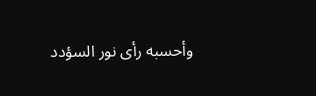وأحسبه رأى نور السؤدد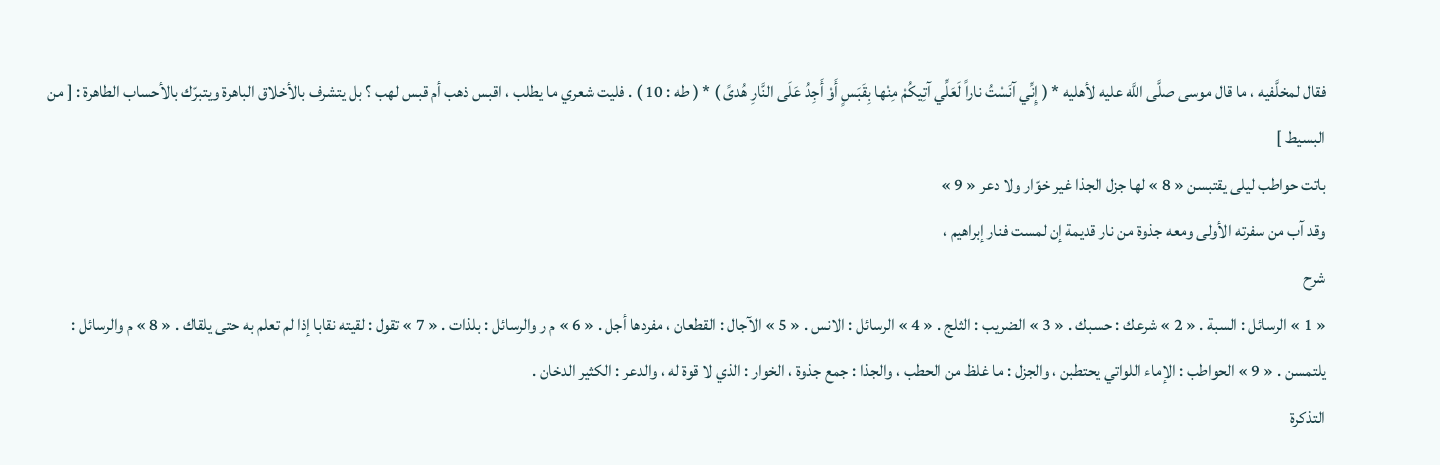فقال لمخلَّفيه ، ما قال موسى صلَّى اللَّه عليه لأهليه * ( إِنِّي آنَسْتُ ناراً لَعَلِّي آتِيكُمْ مِنْها بِقَبَسٍ أَوْ أَجِدُ عَلَى النَّارِ هُدىً ) * ( طه : 10 ) . فليت شعري ما يطلب ، اقبس ذهب أم قبس لهب ؟ بل يتشرف بالأخلاق الباهرة ويتبرّك بالأحساب الطاهرة : [ من البسيط ]
باتت حواطب ليلى يقتبسن « 8 » لها جزل الجذا غير خوّار ولا دعر « 9 »
وقد آب من سفرته الأولى ومعه جذوة من نار قديمة إن لمست فنار إبراهيم ،
شرح
« 1 » الرسائل : السبة . « 2 » شرعك : حسبك . « 3 » الضريب : الثلج . « 4 » الرسائل : الانس . « 5 » الآجال : القطعان ، مفردها أجل . « 6 » م ر والرسائل : بلذات . « 7 » تقول : لقيته نقابا إذا لم تعلم به حتى يلقاك . « 8 » م والرسائل : يلتمسن . « 9 » الحواطب : الإماء اللواتي يحتطبن ، والجزل : ما غلظ من الحطب ، والجذا : جمع جذوة ، الخوار : الذي لا قوة له ، والدعر : الكثير الدخان .
التذكرة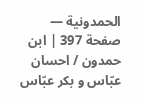الحمدونية — صفحة 397 | ابن حمدون / احسان عبّاس و بكر عبّاس